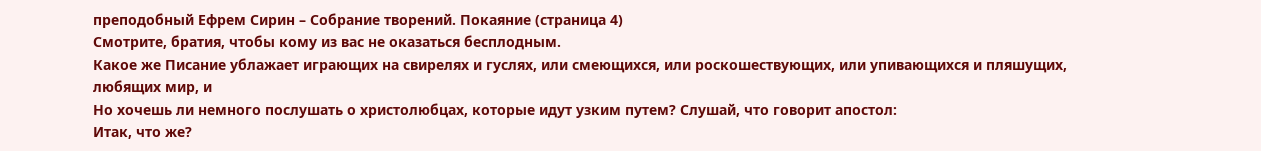преподобный Ефрем Сирин – Собрание творений. Покаяние (страница 4)
Смотрите, братия, чтобы кому из вас не оказаться бесплодным.
Какое же Писание ублажает играющих на свирелях и гуслях, или смеющихся, или роскошествующих, или упивающихся и пляшущих, любящих мир, и
Но хочешь ли немного послушать о христолюбцах, которые идут узким путем? Слушай, что говорит апостол:
Итак, что же?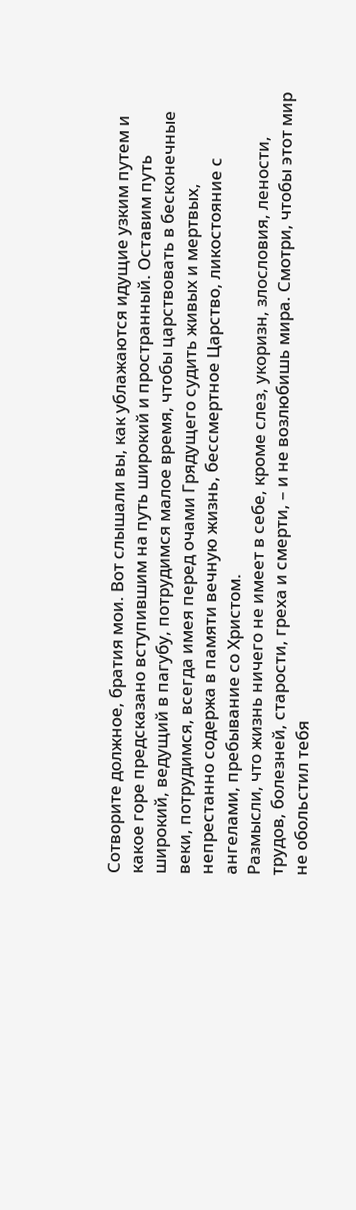Сотворите должное, братия мои. Вот слышали вы, как ублажаются идущие узким путем и какое горе предсказано вступившим на путь широкий и пространный. Оставим путь широкий, ведущий в пагубу, потрудимся малое время, чтобы царствовать в бесконечные веки, потрудимся, всегда имея перед очами Грядущего судить живых и мертвых, непрестанно содержа в памяти вечную жизнь, бессмертное Царство, ликостояние с ангелами, пребывание со Христом.
Размысли, что жизнь ничего не имеет в себе, кроме слез, укоризн, злословия, лености, трудов, болезней, старости, греха и смерти, – и не возлюбишь мира. Смотри, чтобы этот мир не обольстил тебя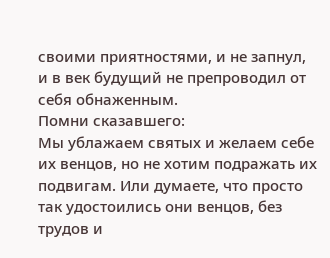своими приятностями, и не запнул, и в век будущий не препроводил от себя обнаженным.
Помни сказавшего:
Мы ублажаем святых и желаем себе их венцов, но не хотим подражать их подвигам. Или думаете, что просто так удостоились они венцов, без трудов и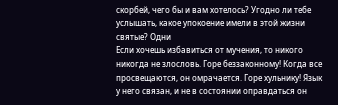скорбей, чего бы и вам хотелось? Угодно ли тебе услышать, какое упокоение имели в этой жизни святые? Одни
Если хочешь избавиться от мучения, то никого никогда не злословь. Горе беззаконному! Когда все просвещаются, он омрачается. Горе хульнику! Язык у него связан, и не в состоянии оправдаться он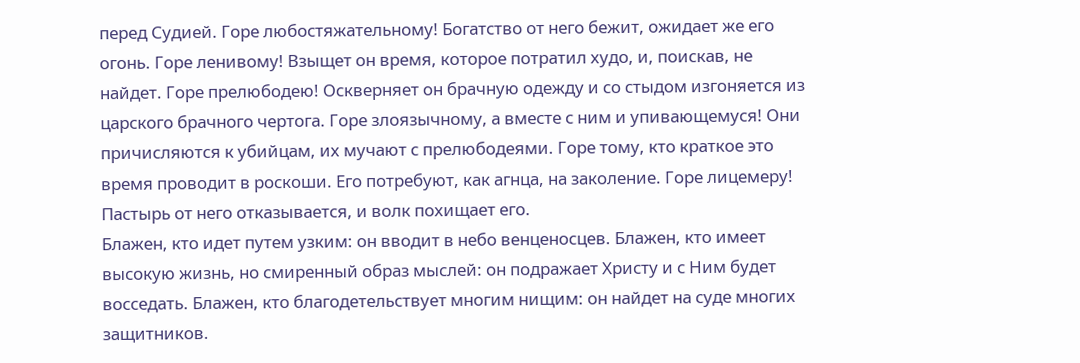перед Судией. Горе любостяжательному! Богатство от него бежит, ожидает же его огонь. Горе ленивому! Взыщет он время, которое потратил худо, и, поискав, не найдет. Горе прелюбодею! Оскверняет он брачную одежду и со стыдом изгоняется из царского брачного чертога. Горе злоязычному, а вместе с ним и упивающемуся! Они причисляются к убийцам, их мучают с прелюбодеями. Горе тому, кто краткое это время проводит в роскоши. Его потребуют, как агнца, на заколение. Горе лицемеру! Пастырь от него отказывается, и волк похищает его.
Блажен, кто идет путем узким: он вводит в небо венценосцев. Блажен, кто имеет высокую жизнь, но смиренный образ мыслей: он подражает Христу и с Ним будет восседать. Блажен, кто благодетельствует многим нищим: он найдет на суде многих защитников.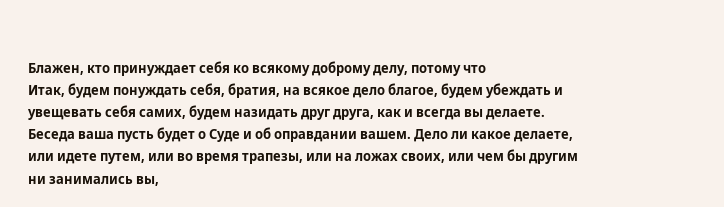Блажен, кто принуждает себя ко всякому доброму делу, потому что
Итак, будем понуждать себя, братия, на всякое дело благое, будем убеждать и увещевать себя самих, будем назидать друг друга, как и всегда вы делаете. Беседа ваша пусть будет о Суде и об оправдании вашем. Дело ли какое делаете, или идете путем, или во время трапезы, или на ложах своих, или чем бы другим ни занимались вы,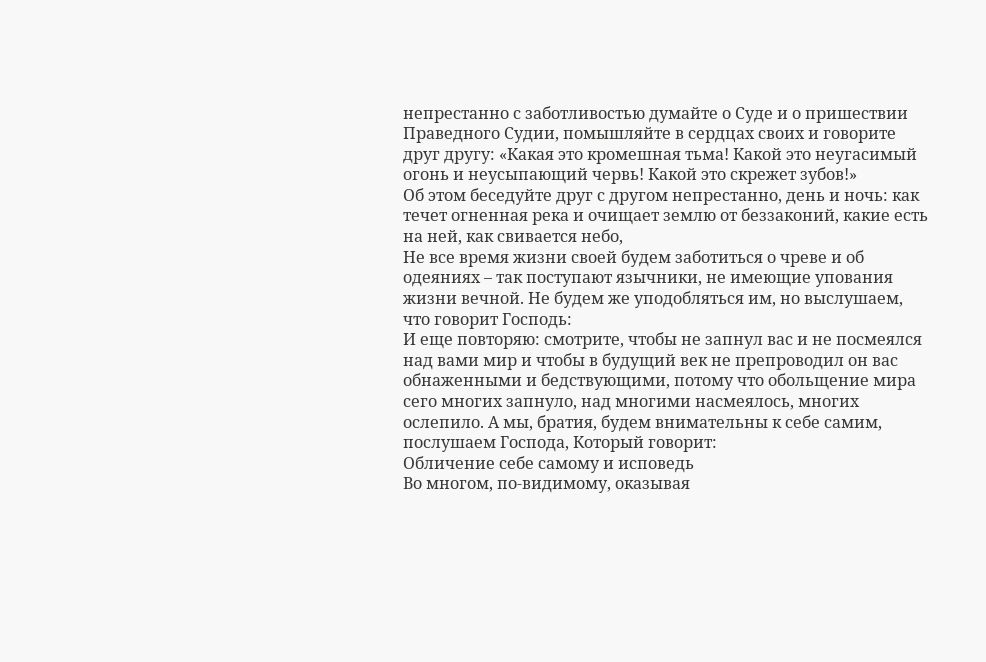непрестанно с заботливостью думайте о Суде и о пришествии Праведного Судии, помышляйте в сердцах своих и говорите друг другу: «Какая это кромешная тьма! Какой это неугасимый огонь и неусыпающий червь! Какой это скрежет зубов!»
Об этом беседуйте друг с другом непрестанно, день и ночь: как течет огненная река и очищает землю от беззаконий, какие есть на ней, как свивается небо,
Не все время жизни своей будем заботиться о чреве и об одеяниях – так поступают язычники, не имеющие упования жизни вечной. Не будем же уподобляться им, но выслушаем, что говорит Господь:
И еще повторяю: смотрите, чтобы не запнул вас и не посмеялся над вами мир и чтобы в будущий век не препроводил он вас обнаженными и бедствующими, потому что обольщение мира сего многих запнуло, над многими насмеялось, многих ослепило. А мы, братия, будем внимательны к себе самим, послушаем Господа, Который говорит:
Обличение себе самому и исповедь
Во многом, по-видимому, оказывая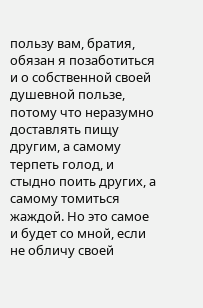пользу вам, братия, обязан я позаботиться и о собственной своей душевной пользе, потому что неразумно доставлять пищу другим, а самому терпеть голод, и стыдно поить других, а самому томиться жаждой. Но это самое и будет со мной, если не обличу своей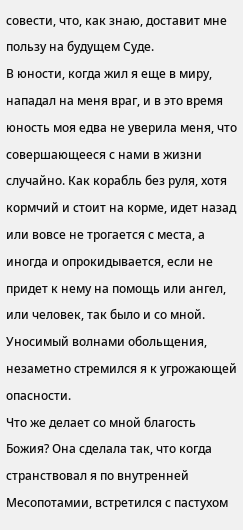совести, что, как знаю, доставит мне пользу на будущем Суде.
В юности, когда жил я еще в миру, нападал на меня враг, и в это время юность моя едва не уверила меня, что совершающееся с нами в жизни случайно. Как корабль без руля, хотя кормчий и стоит на корме, идет назад или вовсе не трогается с места, а иногда и опрокидывается, если не придет к нему на помощь или ангел, или человек, так было и со мной. Уносимый волнами обольщения, незаметно стремился я к угрожающей опасности.
Что же делает со мной благость Божия? Она сделала так, что когда странствовал я по внутренней Месопотамии, встретился с пастухом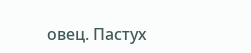овец. Пастух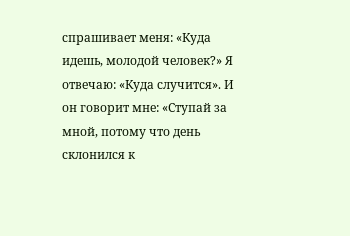спрашивает меня: «Куда идешь, молодой человек?» Я отвечаю: «Куда случится». И он говорит мне: «Ступай за мной, потому что день склонился к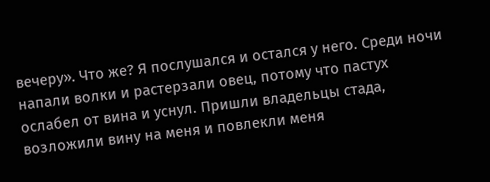вечеру». Что же? Я послушался и остался у него. Среди ночи напали волки и растерзали овец, потому что пастух ослабел от вина и уснул. Пришли владельцы стада, возложили вину на меня и повлекли меня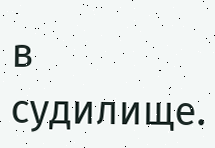в судилище.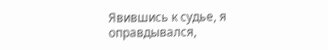Явившись к судье, я оправдывался,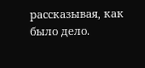рассказывая, как было дело.